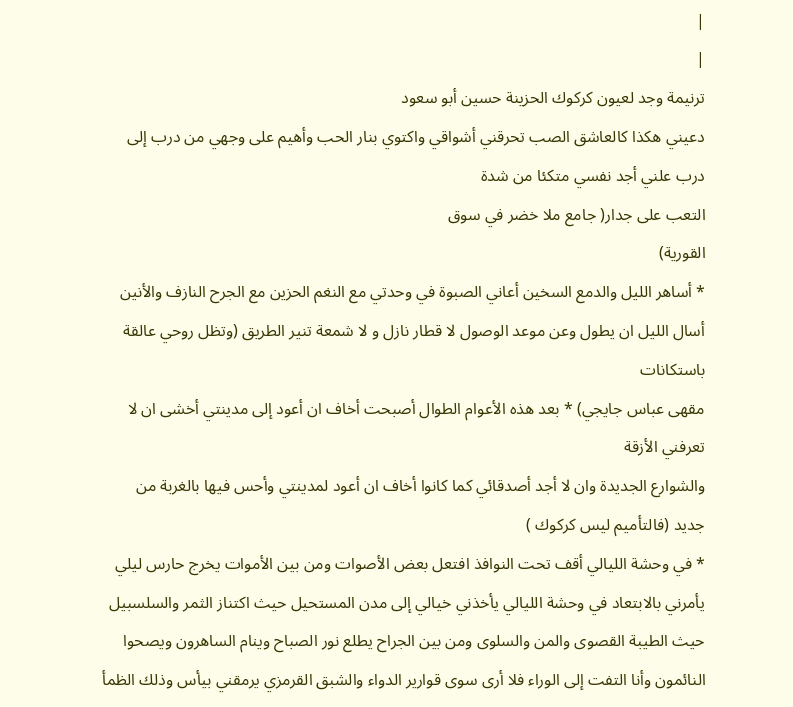|
|
ترنيمة وجد لعيون كركوك الحزينة حسين أبو سعود
دعيني هكذا كالعاشق الصب تحرقني أشواقي واكتوي بنار الحب وأهيم على وجهي من درب إلى درب علني أجد نفسي متكئا من شدة
التعب على جدار( جامع ملا خضر في سوق
القورية)
* أساهر الليل والدمع السخين أعاني الصبوة في وحدتي مع النغم الحزين مع الجرح النازف والأنين أسال الليل ان يطول وعن موعد الوصول لا قطار نازل و لا شمعة تنير الطريق (وتظل روحي عالقة باستكانات
مقهى عباس جايجي) * بعد هذه الأعوام الطوال أصبحت أخاف ان أعود إلى مدينتي أخشى ان لا تعرفني الأزقة
والشوارع الجديدة وان لا أجد أصدقائي كما كانوا أخاف ان أعود لمدينتي وأحس فيها بالغربة من جديد (فالتأميم ليس كركوك )
* في وحشة الليالي أقف تحت النوافذ افتعل بعض الأصوات ومن بين الأموات يخرج حارس ليلي يأمرني بالابتعاد في وحشة الليالي يأخذني خيالي إلى مدن المستحيل حيث اكتناز الثمر والسلسبيل حيث الطيبة القصوى والمن والسلوى ومن بين الجراح يطلع نور الصباح وينام الساهرون ويصحوا النائمون وأنا التفت إلى الوراء فلا أرى سوى قوارير الدواء والشبق القرمزي يرمقني بيأس وذلك الظمأ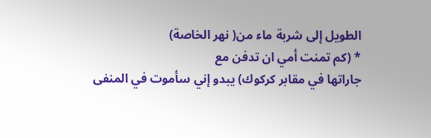الطويل إلى شربة ماء من( نهر الخاصة)
* (كم تمنت أمي ان تدفن مع
جاراتها في مقابر كركوك) يبدو إني سأموت في المنفى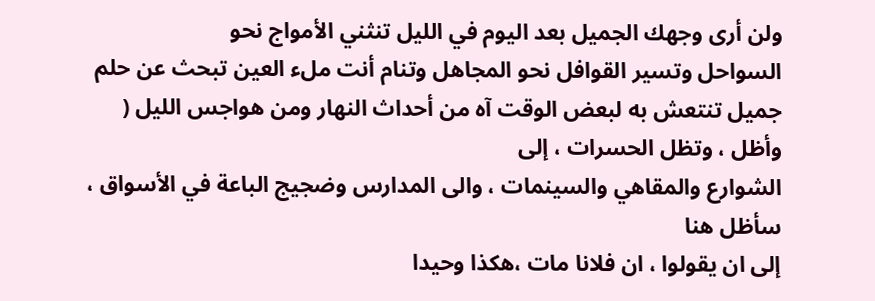ولن أرى وجهك الجميل بعد اليوم في الليل تنثني الأمواج نحو
السواحل وتسير القوافل نحو المجاهل وتنام أنت ملء العين تبحث عن حلم جميل تنتعش به لبعض الوقت آه من أحداث النهار ومن هواجس الليل ( وأظل ، وتظل الحسرات ، إلى
الشوارع والمقاهي والسينمات ، والى المدارس وضجيج الباعة في الأسواق ، سأظل هنا
إلى ان يقولوا ، ان فلانا مات ،هكذا وحيدا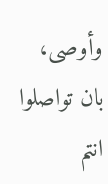وأوصى، بان تواصلوا انتم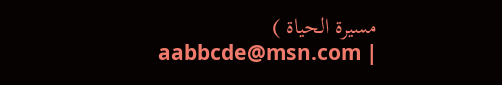مسيرة الحياة )
aabbcde@msn.com |